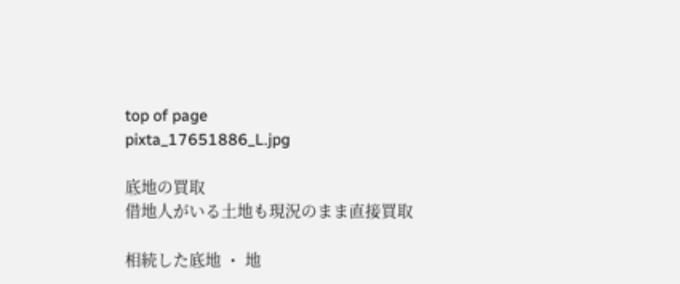top of page
pixta_17651886_L.jpg

底地の買取
借地人がいる土地も現況のまま直接買取

相続した底地 ・ 地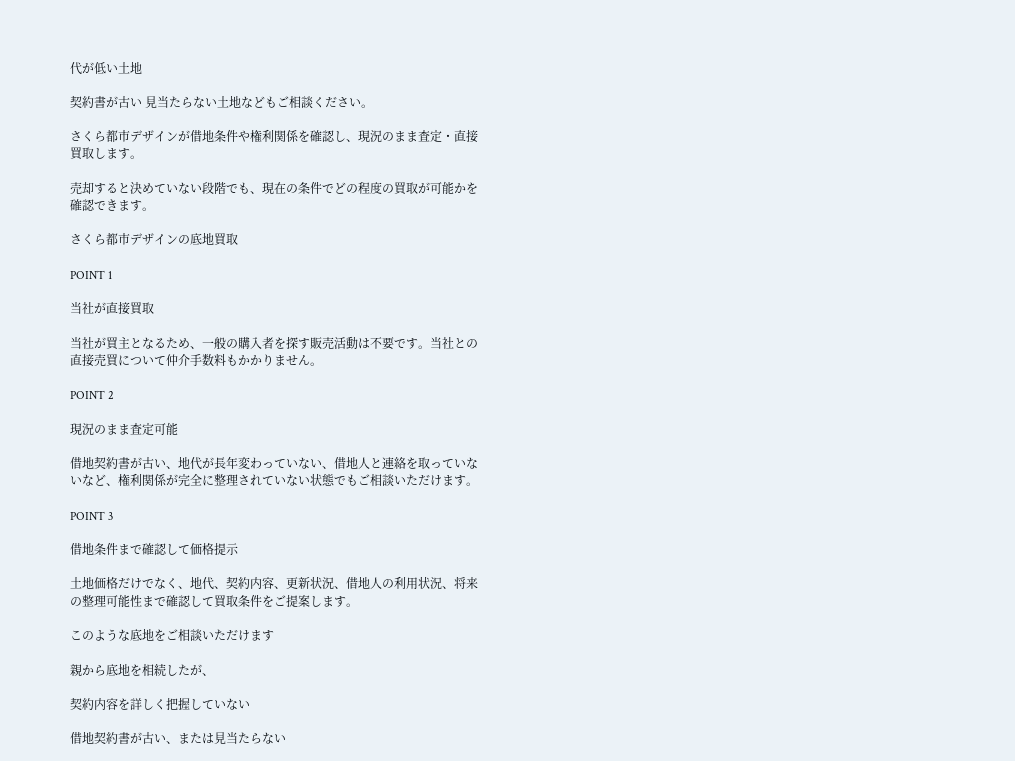代が低い土地

契約書が古い 見当たらない土地などもご相談ください。

さくら都市デザインが借地条件や権利関係を確認し、現況のまま査定・直接買取します。

売却すると決めていない段階でも、現在の条件でどの程度の買取が可能かを確認できます。

さくら都市デザインの底地買取

POINT 1

当社が直接買取

当社が買主となるため、一般の購入者を探す販売活動は不要です。当社との直接売買について仲介手数料もかかりません。

POINT 2

現況のまま査定可能

借地契約書が古い、地代が長年変わっていない、借地人と連絡を取っていないなど、権利関係が完全に整理されていない状態でもご相談いただけます。

POINT 3

借地条件まで確認して価格提示

土地価格だけでなく、地代、契約内容、更新状況、借地人の利用状況、将来の整理可能性まで確認して買取条件をご提案します。

このような底地をご相談いただけます

親から底地を相続したが、

契約内容を詳しく把握していない

借地契約書が古い、または見当たらない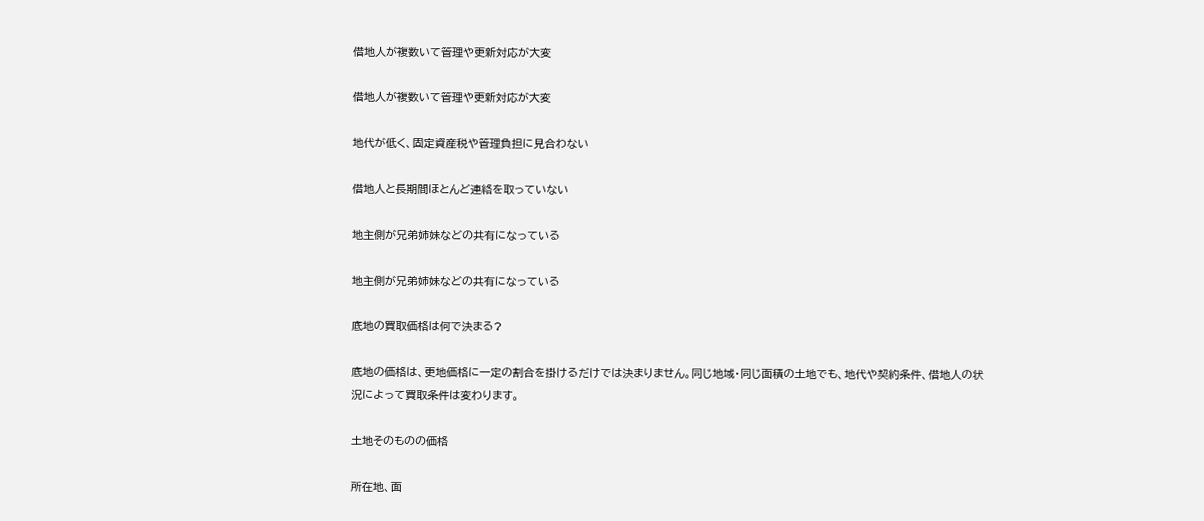借地人が複数いて管理や更新対応が大変

借地人が複数いて管理や更新対応が大変

地代が低く、固定資産税や管理負担に見合わない

借地人と長期間ほとんど連絡を取っていない

地主側が兄弟姉妹などの共有になっている

地主側が兄弟姉妹などの共有になっている

底地の買取価格は何で決まる?

底地の価格は、更地価格に一定の割合を掛けるだけでは決まりません。同じ地域・同じ面積の土地でも、地代や契約条件、借地人の状況によって買取条件は変わります。

土地そのものの価格

所在地、面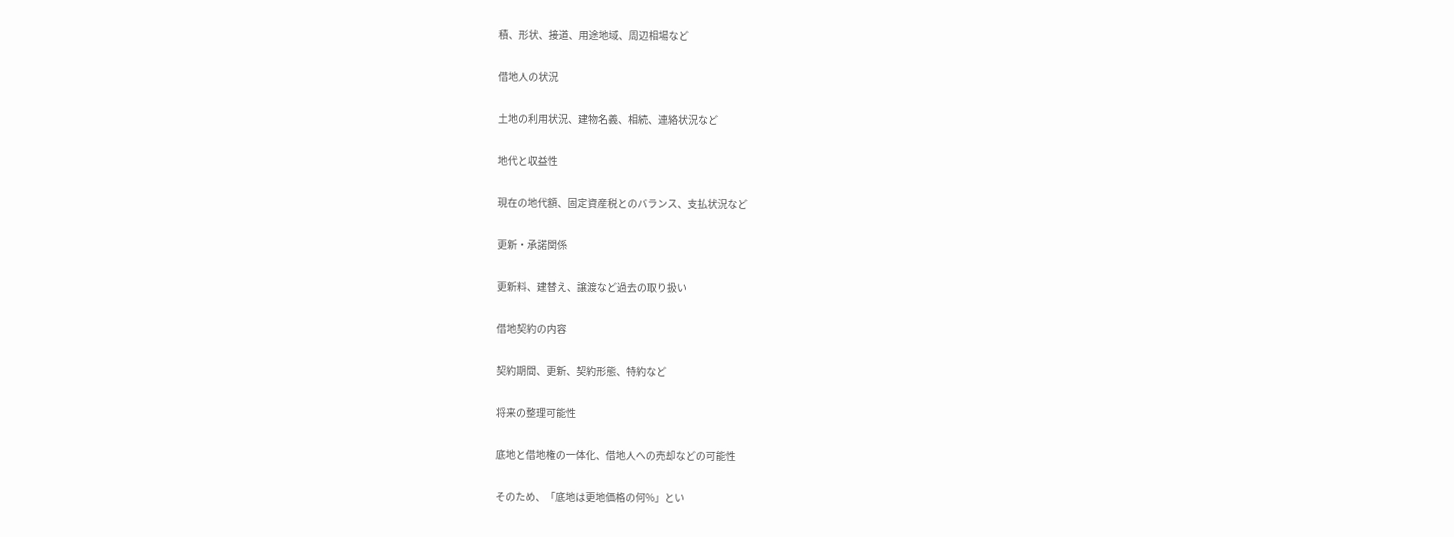積、形状、接道、用途地域、周辺相場など

借地人の状況

土地の利用状況、建物名義、相続、連絡状況など

地代と収益性

現在の地代額、固定資産税とのバランス、支払状況など

更新・承諾関係

更新料、建替え、譲渡など過去の取り扱い

借地契約の内容

契約期間、更新、契約形態、特約など

将来の整理可能性

底地と借地権の一体化、借地人への売却などの可能性

そのため、「底地は更地価格の何%」とい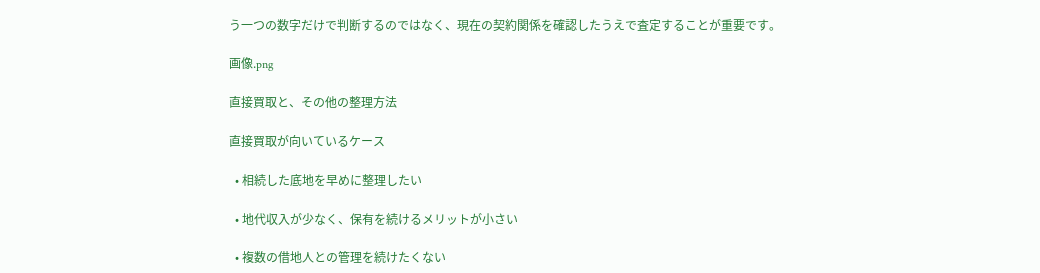う一つの数字だけで判断するのではなく、現在の契約関係を確認したうえで査定することが重要です。

画像.png

直接買取と、その他の整理方法

直接買取が向いているケース

  • 相続した底地を早めに整理したい

  • 地代収入が少なく、保有を続けるメリットが小さい

  • 複数の借地人との管理を続けたくない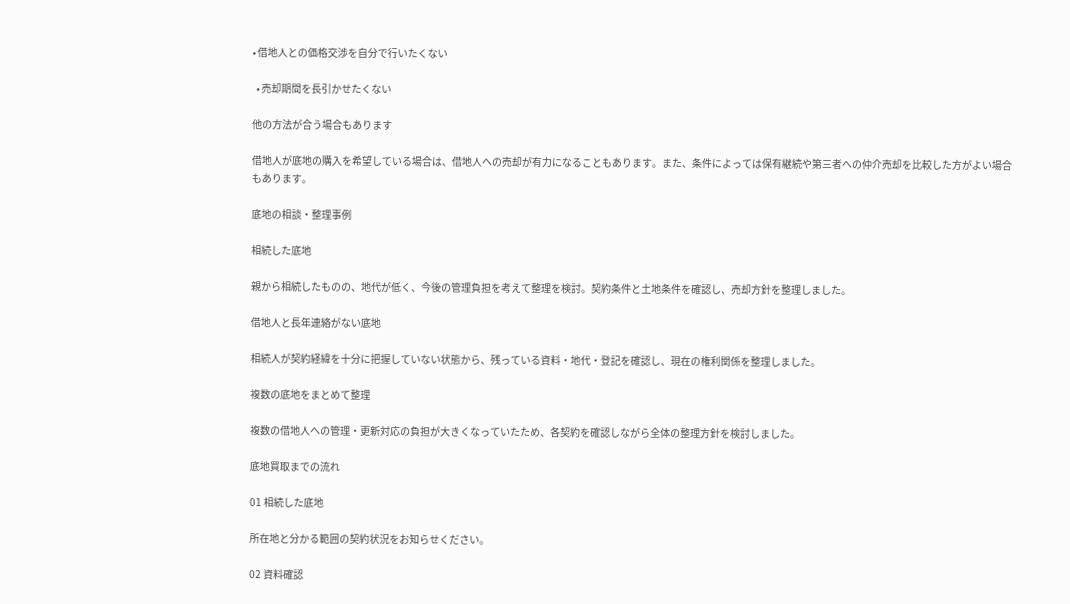• 借地人との価格交渉を自分で行いたくない

  • 売却期間を長引かせたくない

他の方法が合う場合もあります

借地人が底地の購入を希望している場合は、借地人への売却が有力になることもあります。また、条件によっては保有継続や第三者への仲介売却を比較した方がよい場合もあります。

底地の相談・整理事例

相続した底地

親から相続したものの、地代が低く、今後の管理負担を考えて整理を検討。契約条件と土地条件を確認し、売却方針を整理しました。

借地人と長年連絡がない底地

相続人が契約経緯を十分に把握していない状態から、残っている資料・地代・登記を確認し、現在の権利関係を整理しました。

複数の底地をまとめて整理

複数の借地人への管理・更新対応の負担が大きくなっていたため、各契約を確認しながら全体の整理方針を検討しました。

底地買取までの流れ

01 相続した底地

所在地と分かる範囲の契約状況をお知らせください。

02 資料確認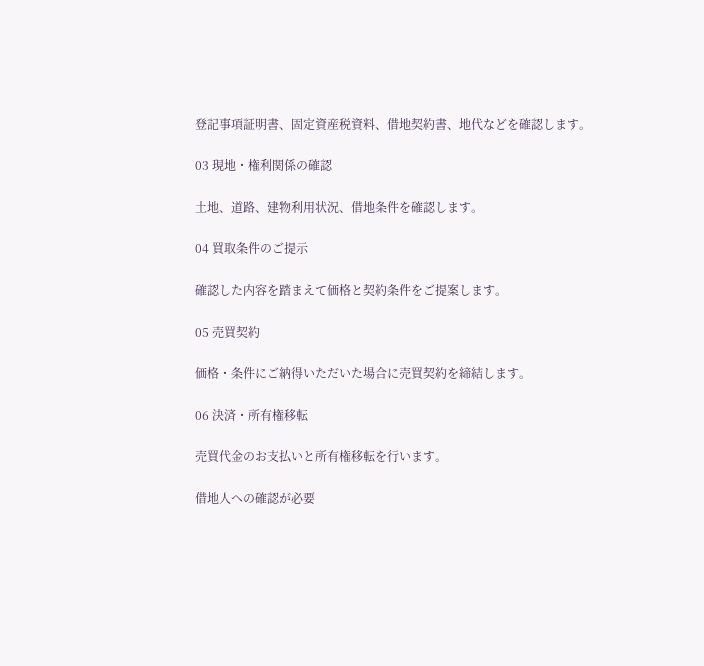登記事項証明書、固定資産税資料、借地契約書、地代などを確認します。

03 現地・権利関係の確認

土地、道路、建物利用状況、借地条件を確認します。

04 買取条件のご提示

確認した内容を踏まえて価格と契約条件をご提案します。

05 売買契約

価格・条件にご納得いただいた場合に売買契約を締結します。

06 決済・所有権移転

売買代金のお支払いと所有権移転を行います。

借地人への確認が必要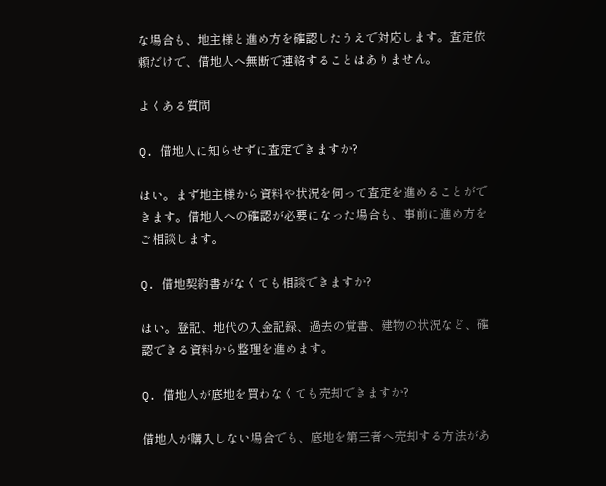な場合も、地主様と進め方を確認したうえで対応します。査定依頼だけで、借地人へ無断で連絡することはありません。

よくある質問

Q. 借地人に知らせずに査定できますか?

はい。まず地主様から資料や状況を伺って査定を進めることができます。借地人への確認が必要になった場合も、事前に進め方をご相談します。

Q. 借地契約書がなくても相談できますか?

はい。登記、地代の入金記録、過去の覚書、建物の状況など、確認できる資料から整理を進めます。

Q. 借地人が底地を買わなくても売却できますか?

借地人が購入しない場合でも、底地を第三者へ売却する方法があ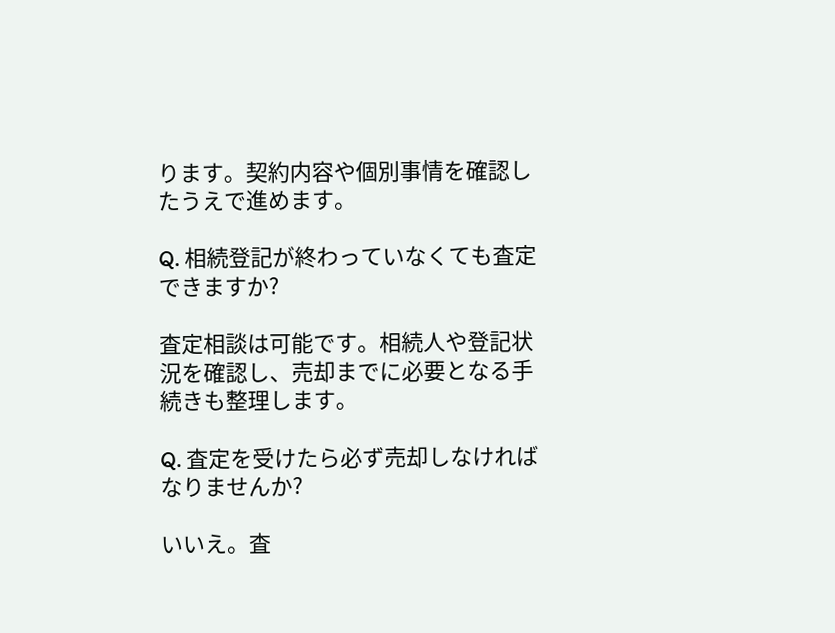ります。契約内容や個別事情を確認したうえで進めます。

Q. 相続登記が終わっていなくても査定できますか?

査定相談は可能です。相続人や登記状況を確認し、売却までに必要となる手続きも整理します。

Q. 査定を受けたら必ず売却しなければなりませんか?

いいえ。査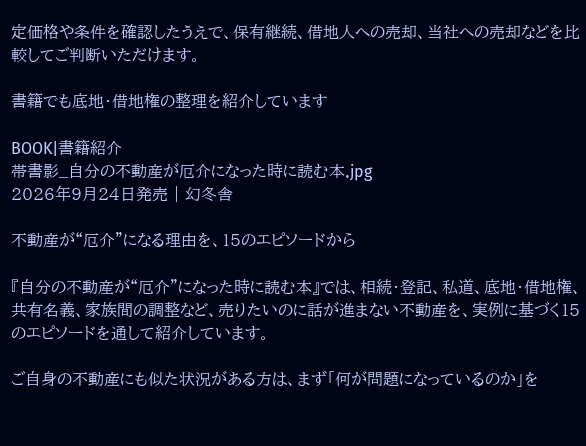定価格や条件を確認したうえで、保有継続、借地人への売却、当社への売却などを比較してご判断いただけます。

書籍でも底地・借地権の整理を紹介しています

BOOK|書籍紹介
帯書影_自分の不動産が厄介になった時に読む本.jpg
2026年9月24日発売 | 幻冬舎

不動産が“厄介”になる理由を、15のエピソードから

『自分の不動産が“厄介”になった時に読む本』では、相続・登記、私道、底地・借地権、共有名義、家族間の調整など、売りたいのに話が進まない不動産を、実例に基づく15のエピソードを通して紹介しています。

ご自身の不動産にも似た状況がある方は、まず「何が問題になっているのか」を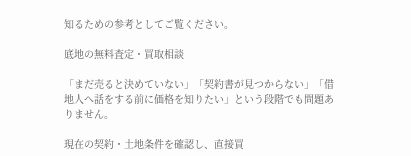知るための参考としてご覧ください。

底地の無料査定・買取相談

「まだ売ると決めていない」「契約書が見つからない」「借地人へ話をする前に価格を知りたい」という段階でも問題ありません。

現在の契約・土地条件を確認し、直接買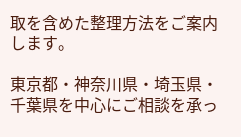取を含めた整理方法をご案内します。

東京都・神奈川県・埼玉県・千葉県を中心にご相談を承っ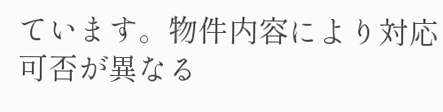ています。物件内容により対応可否が異なる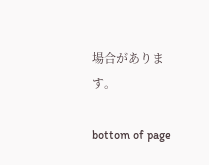場合があります。

bottom of page